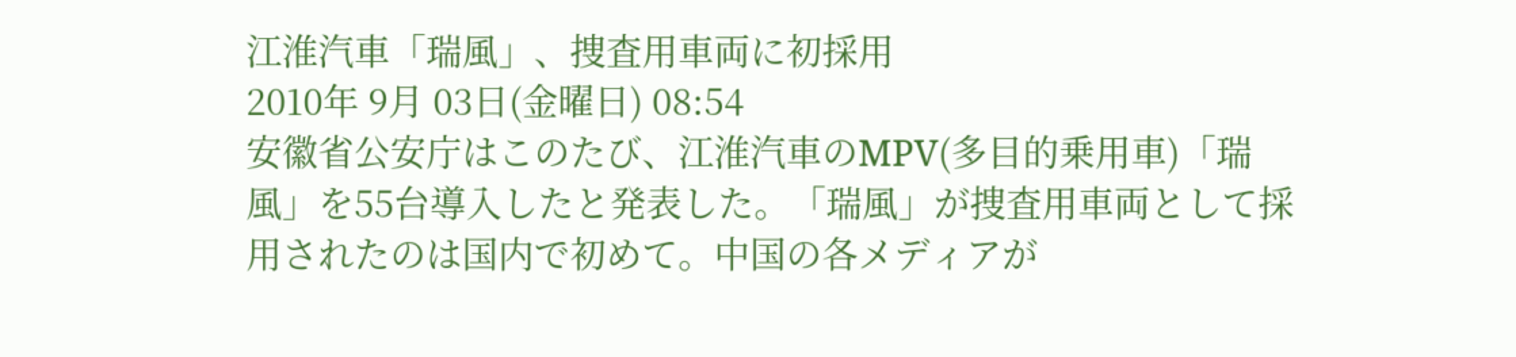江淮汽車「瑞風」、捜査用車両に初採用
2010年 9月 03日(金曜日) 08:54
安徽省公安庁はこのたび、江淮汽車のMPV(多目的乗用車)「瑞風」を55台導入したと発表した。「瑞風」が捜査用車両として採用されたのは国内で初めて。中国の各メディアが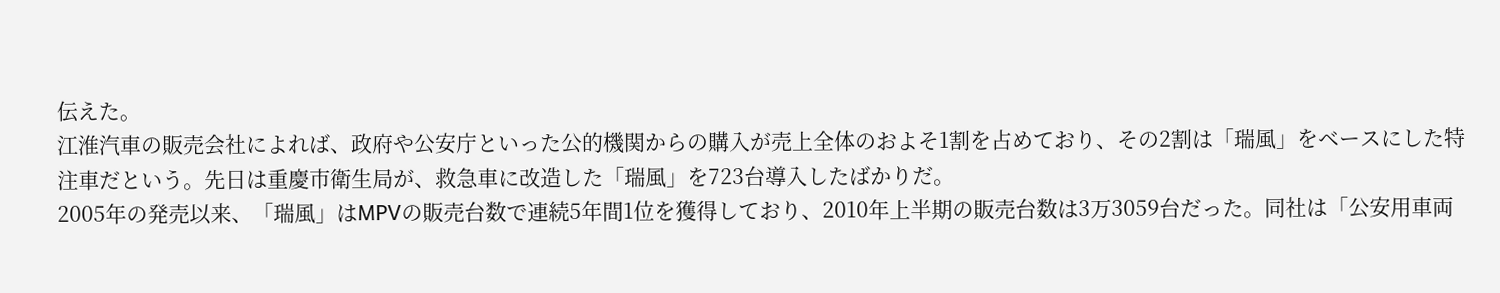伝えた。
江淮汽車の販売会社によれば、政府や公安庁といった公的機関からの購入が売上全体のおよそ1割を占めており、その2割は「瑞風」をベースにした特注車だという。先日は重慶市衛生局が、救急車に改造した「瑞風」を723台導入したばかりだ。
2005年の発売以来、「瑞風」はMPVの販売台数で連続5年間1位を獲得しており、2010年上半期の販売台数は3万3059台だった。同社は「公安用車両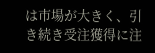は市場が大きく、引き続き受注獲得に注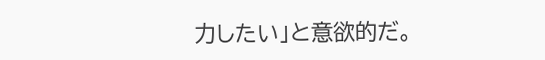力したい」と意欲的だ。